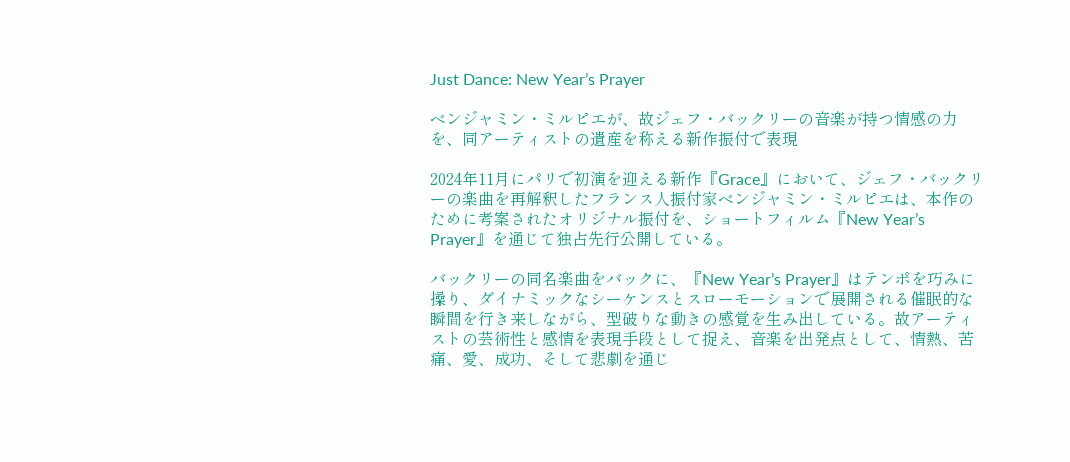Just Dance: New Year’s Prayer

ベンジャミン・ミルピエが、故ジェフ・バックリーの音楽が持つ情感の力を、同アーティストの遺産を称える新作振付で表現

2024年11月にパリで初演を迎える新作『Grace』において、ジェフ・バックリーの楽曲を再解釈したフランス人振付家ベンジャミン・ミルピエは、本作のために考案されたオリジナル振付を、ショートフィルム『New Year’s Prayer』を通じて独占先行公開している。

バックリーの同名楽曲をバックに、『New Year’s Prayer』はテンポを巧みに操り、ダイナミックなシーケンスとスローモーションで展開される催眠的な瞬間を行き来しながら、型破りな動きの感覚を生み出している。故アーティストの芸術性と感情を表現手段として捉え、音楽を出発点として、情熱、苦痛、愛、成功、そして悲劇を通じ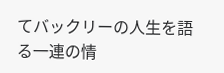てバックリーの人生を語る一連の情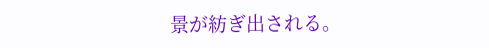景が紡ぎ出される。